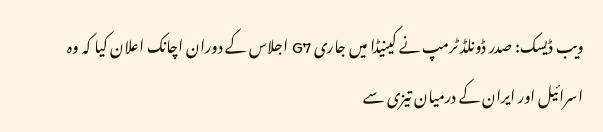ویب ڈیسک: صدر ڈونلڈ ٹرمپ نے کینیڈا میں جاری G7 اجلاس کے دوران اچانک اعلان کیا کہ وہ اسرائیل اور ایران کے درمیان تیزی سے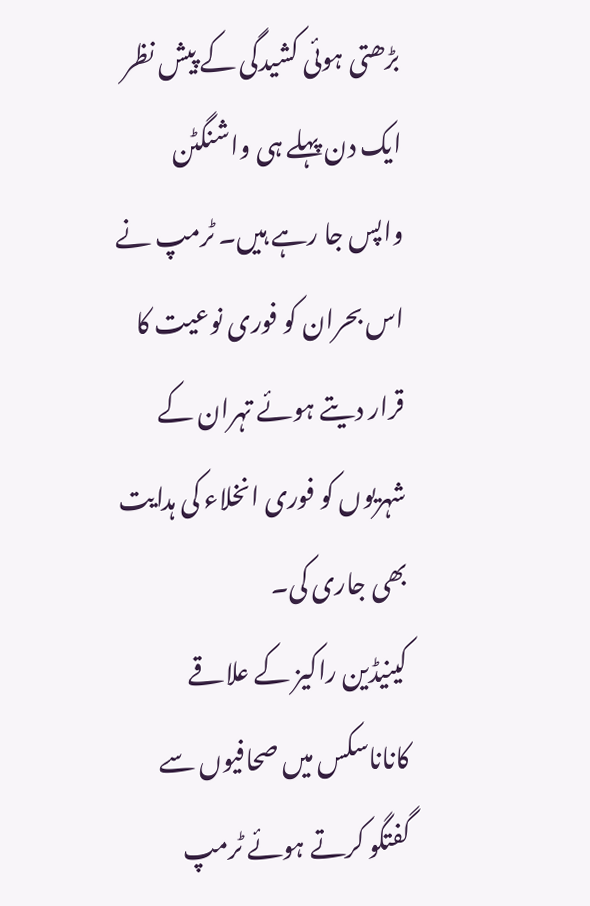بڑھتی ہوئی کشیدگی کے پیش نظر ایک دن پہلے ہی واشنگٹن واپس جا رہے ہیں۔ ٹرمپ نے اس بحران کو فوری نوعیت کا قرار دیتے ہوئے تہران کے شہریوں کو فوری انخلاء کی ہدایت بھی جاری کی۔
کینیڈین راکیز کے علاقے کاناناسکس میں صحافیوں سے گفتگو کرتے ہوئے ٹرمپ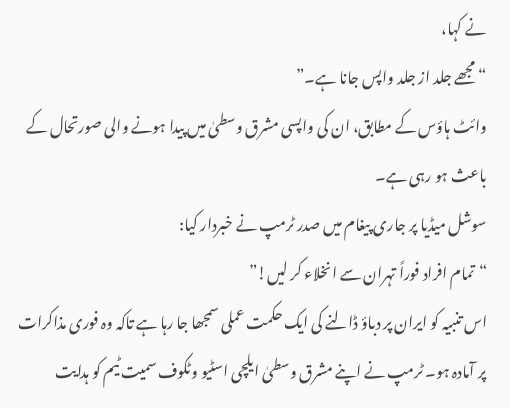نے کہا،
“مجھے جلد از جلد واپس جانا ہے۔”
وائٹ ہاؤس کے مطابق، ان کی واپسی مشرق وسطیٰ میں پیدا ہونے والی صورتحال کے باعث ہو رہی ہے۔
سوشل میڈیا پر جاری پیغام میں صدر ٹرمپ نے خبردار کیا:
“تمام افراد فوراً تہران سے انخلاء کر لیں!”
اس تنبیہ کو ایران پر دباؤ ڈالنے کی ایک حکمت عملی سمجھا جا رہا ہے تاکہ وہ فوری مذاکرات پر آمادہ ہو۔ ٹرمپ نے اپنے مشرق وسطیٰ ایلچی اسٹیو وٹکوف سمیت ٹیم کو ہدایت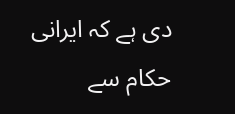دی ہے کہ ایرانی حکام سے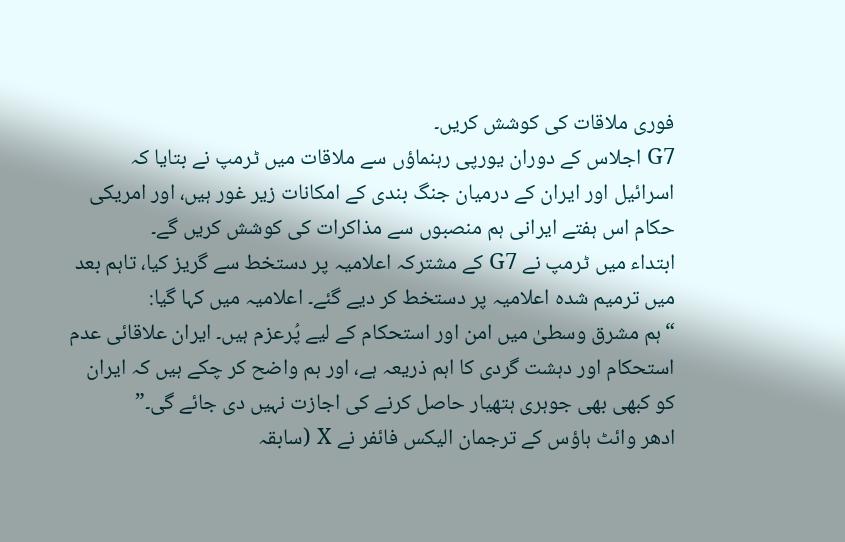فوری ملاقات کی کوشش کریں۔
G7 اجلاس کے دوران یورپی رہنماؤں سے ملاقات میں ٹرمپ نے بتایا کہ اسرائیل اور ایران کے درمیان جنگ بندی کے امکانات زیر غور ہیں، اور امریکی حکام اس ہفتے ایرانی ہم منصبوں سے مذاکرات کی کوشش کریں گے۔
ابتداء میں ٹرمپ نے G7 کے مشترکہ اعلامیہ پر دستخط سے گریز کیا، تاہم بعد میں ترمیم شدہ اعلامیہ پر دستخط کر دیے گئے۔ اعلامیہ میں کہا گیا:
“ہم مشرق وسطیٰ میں امن اور استحکام کے لیے پُرعزم ہیں۔ ایران علاقائی عدم استحکام اور دہشت گردی کا اہم ذریعہ ہے، اور ہم واضح کر چکے ہیں کہ ایران کو کبھی بھی جوہری ہتھیار حاصل کرنے کی اجازت نہیں دی جائے گی۔”
ادھر وائٹ ہاؤس کے ترجمان الیکس فائفر نے X (سابقہ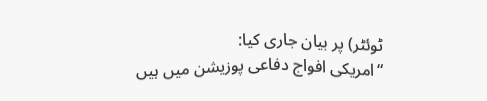ٹوئٹر) پر بیان جاری کیا:
“امریکی افواج دفاعی پوزیشن میں ہیں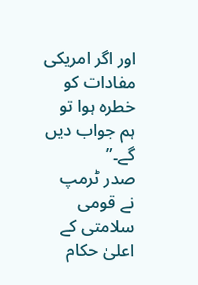اور اگر امریکی مفادات کو خطرہ ہوا تو ہم جواب دیں گے۔”
صدر ٹرمپ نے قومی سلامتی کے اعلیٰ حکام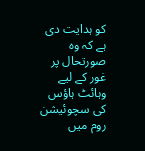کو ہدایت دی ہے کہ وہ صورتحال پر غور کے لیے وہائٹ ہاؤس کی سچوئیشن روم میں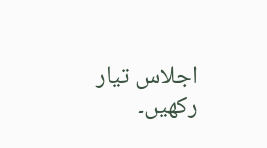اجلاس تیار رکھیں۔